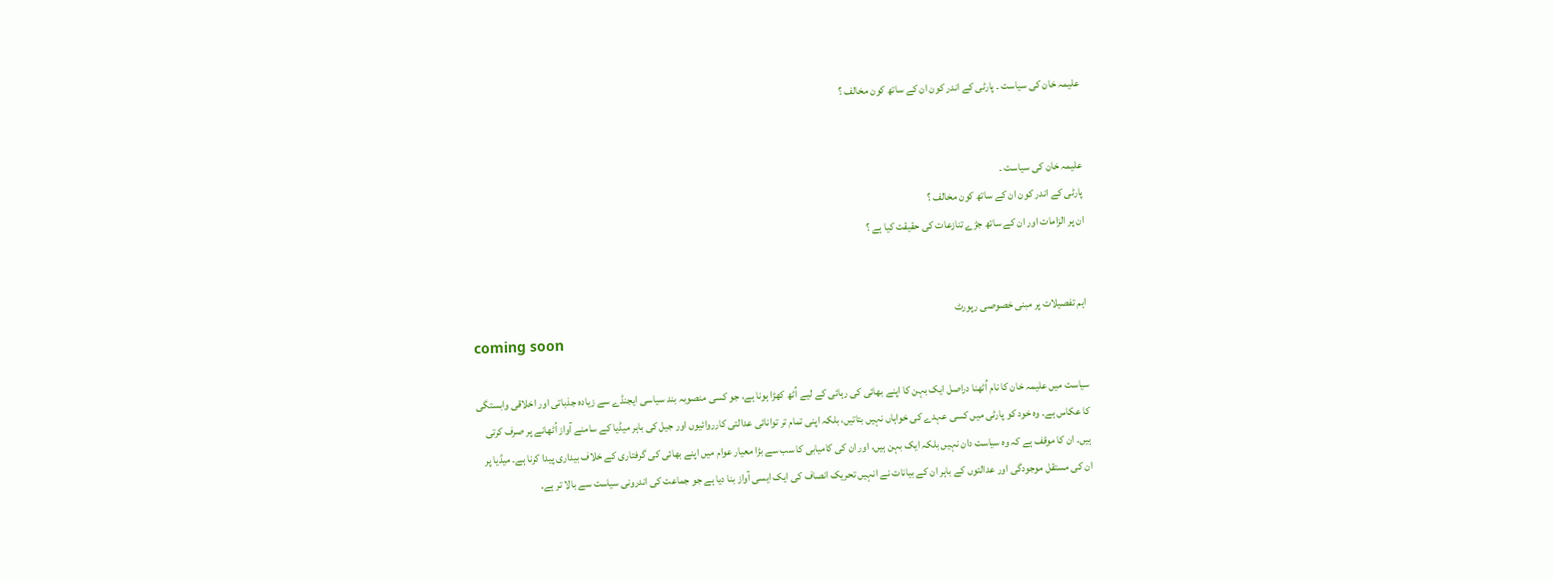علیمہ خان کی سیاست ۔ پارٹی کے اندر کون ان کے ساتھ کون مخالف ؟


علیمہ خان کی سیاست ۔
پارٹی کے اندر کون ان کے ساتھ کون مخالف ؟
ان پر الزامات اور ان کے ساتھ جڑے تنازعات کی حقیقت کیا ہے ؟


اہم تفصیلات پر مبنی خصوصی رپورٹ
coming soon

سیاست میں علیمہ خان کا نام اُٹھنا دراصل ایک بہن کا اپنے بھائی کی رہائی کے لیے اُٹھ کھڑا ہونا ہے، جو کسی منصوبہ بند سیاسی ایجنڈے سے زیادہ جذباتی اور اخلاقی وابستگی کا عکاس ہے۔ وہ خود کو پارٹی میں کسی عہدے کی خواہاں نہیں بتاتیں، بلکہ اپنی تمام تر توانائی عدالتی کارروائیوں اور جیل کی باہر میڈیا کے سامنے آواز اُٹھانے پر صرف کرتی ہیں۔ ان کا موقف ہے کہ وہ سیاست دان نہیں بلکہ ایک بہن ہیں، اور ان کی کامیابی کا سب سے بڑا معیار عوام میں اپنے بھائی کی گرفتاری کے خلاف بیداری پیدا کرنا ہے۔ میڈیا پر ان کی مستقل موجودگی اور عدالتوں کے باہر ان کے بیانات نے انہیں تحریک انصاف کی ایک ایسی آواز بنا دیا ہے جو جماعت کی اندرونی سیاست سے بالا تر ہے۔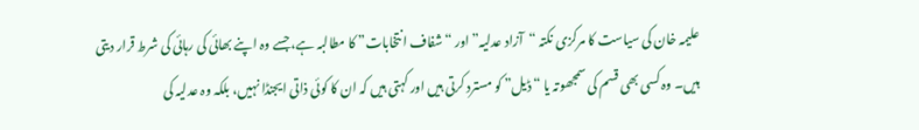علیمہ خان کی سیاست کا مرکزی نکتہ “آزاد عدلیہ” اور “شفاف انتخابات” کا مطالبہ ہے، جسے وہ اپنے بھائی کی رہائی کی شرط قرار دیتی ہیں۔ وہ کسی بھی قسم کی سمجھوتہ یا “ڈیل” کو مسترد کرتی ہیں اور کہتی ہیں کہ ان کا کوئی ذاتی ایجنڈا نہیں، بلکہ وہ عدلیہ کی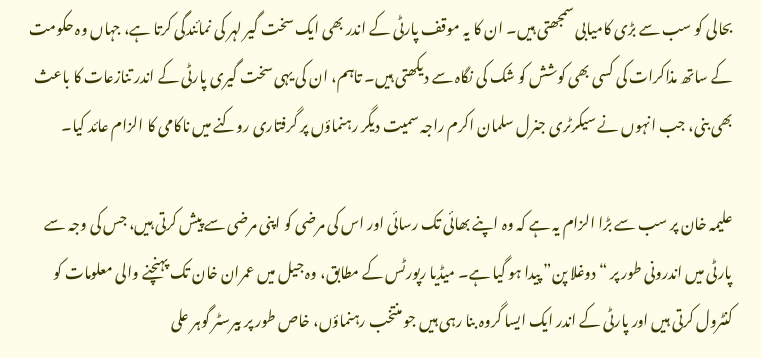بحالی کو سب سے بڑی کامیابی سمجھتی ہیں۔ ان کا یہ موقف پارٹی کے اندر بھی ایک سخت گیر لہر کی نمائندگی کرتا ہے، جہاں وہ حکومت کے ساتھ مذاکرات کی کسی بھی کوشش کو شک کی نگاہ سے دیکھتی ہیں۔ تاہم، ان کی یہی سخت گیری پارٹی کے اندر تنازعات کا باعث بھی بنی، جب انہوں نے سیکرٹری جنرل سلمان اکرم راجہ سمیت دیگر رہنماؤں پر گرفتاری روکنے میں ناکامی کا الزام عائد کیا۔

علیمہ خان پر سب سے بڑا الزام یہ ہے کہ وہ اپنے بھائی تک رسائی اور اس کی مرضی کو اپنی مرضی سے پیش کرتی ہیں، جس کی وجہ سے پارٹی میں اندرونی طور پر “دوغلا پن” پیدا ہو گیا ہے۔ میڈیا رپورٹس کے مطابق، وہ جیل میں عمران خان تک پہنچنے والی معلومات کو کنٹرول کرتی ہیں اور پارٹی کے اندر ایک ایسا گروہ بنا رہی ہیں جو منتخب رہنماؤں، خاص طور پر بیرسٹر گوہر علی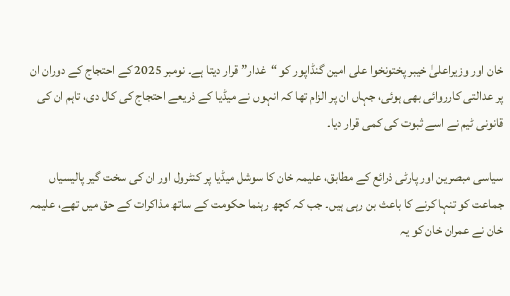خان اور وزیراعلیٰ خیبر پختونخوا علی امین گنڈاپور کو “غدار” قرار دیتا ہے۔ نومبر 2025 کے احتجاج کے دوران ان پر عدالتی کارروائی بھی ہوئی، جہاں ان پر الزام تھا کہ انہوں نے میڈیا کے ذریعے احتجاج کی کال دی، تاہم ان کی قانونی ٹیم نے اسے ثبوت کی کمی قرار دیا۔

سیاسی مبصرین اور پارٹی ذرائع کے مطابق، علیمہ خان کا سوشل میڈیا پر کنٹرول اور ان کی سخت گیر پالیسیاں جماعت کو تنہا کرنے کا باعث بن رہی ہیں۔ جب کہ کچھ رہنما حکومت کے ساتھ مذاکرات کے حق میں تھے، علیمہ خان نے عمران خان کو یہ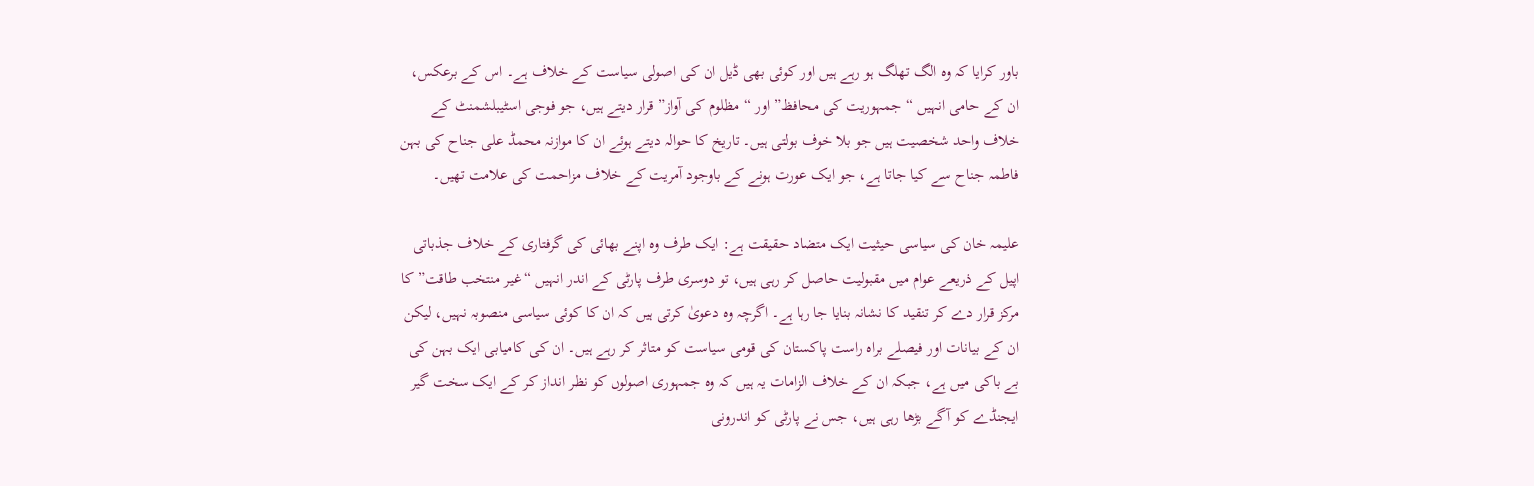باور کرایا کہ وہ الگ تھلگ ہو رہے ہیں اور کوئی بھی ڈیل ان کی اصولی سیاست کے خلاف ہے۔ اس کے برعکس، ان کے حامی انہیں “جمہوریت کی محافظ” اور “مظلوم کی آواز” قرار دیتے ہیں، جو فوجی اسٹیبلشمنٹ کے خلاف واحد شخصیت ہیں جو بلا خوف بولتی ہیں۔ تاریخ کا حوالہ دیتے ہوئے ان کا موازنہ محمڈ علی جناح کی بہن فاطمہ جناح سے کیا جاتا ہے، جو ایک عورت ہونے کے باوجود آمریت کے خلاف مزاحمت کی علامت تھیں۔

علیمہ خان کی سیاسی حیثیت ایک متضاد حقیقت ہے: ایک طرف وہ اپنے بھائی کی گرفتاری کے خلاف جذباتی اپیل کے ذریعے عوام میں مقبولیت حاصل کر رہی ہیں، تو دوسری طرف پارٹی کے اندر انہیں “غیر منتخب طاقت” کا مرکز قرار دے کر تنقید کا نشانہ بنایا جا رہا ہے۔ اگرچہ وہ دعویٰ کرتی ہیں کہ ان کا کوئی سیاسی منصوبہ نہیں، لیکن ان کے بیانات اور فیصلے براہ راست پاکستان کی قومی سیاست کو متاثر کر رہے ہیں۔ ان کی کامیابی ایک بہن کی بے باکی میں ہے، جبکہ ان کے خلاف الزامات یہ ہیں کہ وہ جمہوری اصولوں کو نظر انداز کر کے ایک سخت گیر ایجنڈے کو آگے بڑھا رہی ہیں، جس نے پارٹی کو اندرونی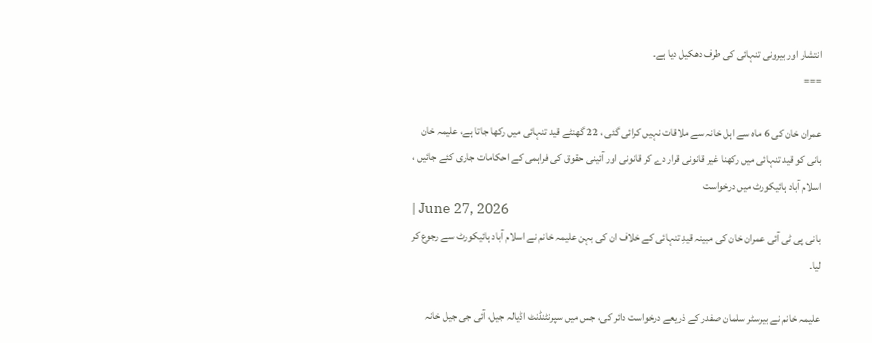انتشار اور بیرونی تنہائی کی طرف دھکیل دیا ہے۔
===

عمران خان کی 6 ماہ سے اہل خانہ سے ملاقات نہیں کرائی گئی ، 22 گھنٹے قید تنہائی میں رکھا جاتا ہے، علیمہ خان
بانی کو قید تنہائی میں رکھنا غیر قانونی قرار دے کر قانونی اور آئینی حقوق کی فراہمی کے احکامات جاری کئے جائیں ، اسلام آباد ہائیکورٹ میں درخواست
| June 27, 2026
بانی پی ٹی آئی عمران خان کی مبینہ قیدِ تنہائی کے خلاف ان کی بہن علیمہ خانم نے اسلام آباد ہائیکورٹ سے رجوع کر لیا۔

علیمہ خانم نے بیرسٹر سلمان صفدر کے ذریعے درخواست دائر کی، جس میں سپرنٹنڈنٹ اڈیالہ جیل، آئی جی جیل خانہ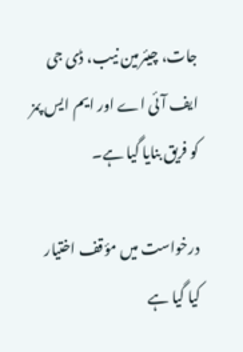جات، چیئرمین نیب، ڈی جی ایف آئی اے اور ایم ایس پمز کو فریق بنایا گیا ہے۔

درخواست میں مؤقف اختیار کیا گیا ہے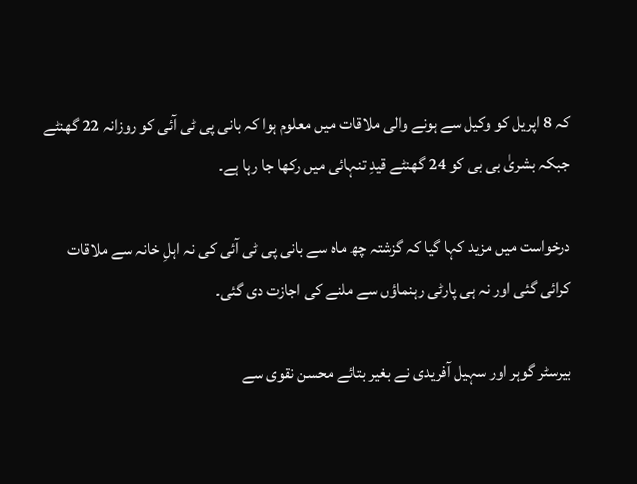کہ 8 اپریل کو وکیل سے ہونے والی ملاقات میں معلوم ہوا کہ بانی پی ٹی آئی کو روزانہ 22 گھنٹے جبکہ بشریٰ بی بی کو 24 گھنٹے قیدِ تنہائی میں رکھا جا رہا ہے۔

درخواست میں مزید کہا گیا کہ گزشتہ چھ ماہ سے بانی پی ٹی آئی کی نہ اہلِ خانہ سے ملاقات کرائی گئی اور نہ ہی پارٹی رہنماؤں سے ملنے کی اجازت دی گئی۔

بیرسٹر گوہر اور سہیل آفریدی نے بغیر بتائے محسن نقوی سے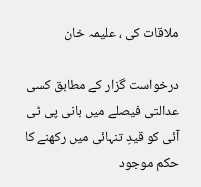ملاقات کی ، علیمہ خان

درخواست گزار کے مطابق کسی عدالتی فیصلے میں بانی پی ٹی آئی کو قیدِ تنہائی میں رکھنے کا حکم موجود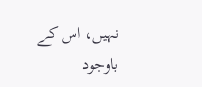نہیں، اس کے باوجود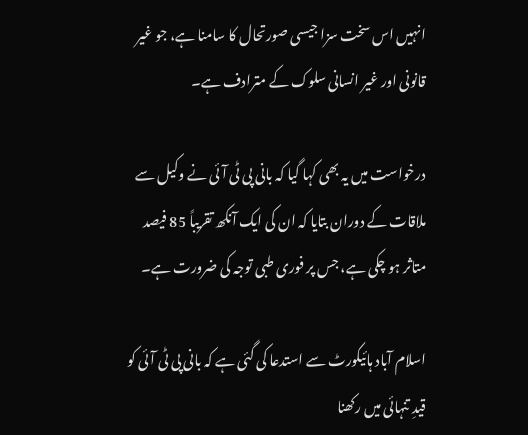انہیں اس سخت سزا جیسی صورتحال کا سامنا ہے، جو غیر قانونی اور غیر انسانی سلوک کے مترادف ہے۔

درخواست میں یہ بھی کہا گیا کہ بانی پی ٹی آئی نے وکیل سے ملاقات کے دوران بتایا کہ ان کی ایک آنکھ تقریباً 85 فیصد متاثر ہو چکی ہے، جس پر فوری طبی توجہ کی ضرورت ہے۔

اسلام آباد ہائیکورٹ سے استدعا کی گئی ہے کہ بانی پی ٹی آئی کو قیدِ تنہائی میں رکھنا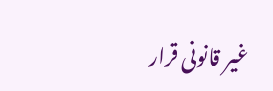غیر قانونی قرار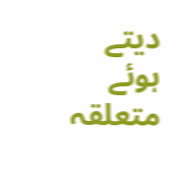دیتے ہوئے متعلقہ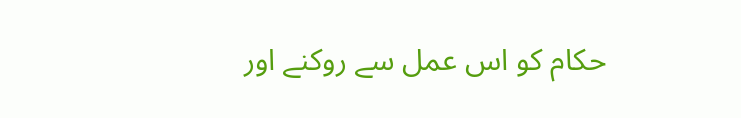حکام کو اس عمل سے روکنے اور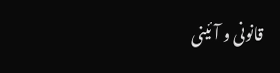قانونی و آئینی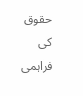حقوق کی فراہمی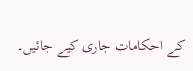کے احکامات جاری کیے جائیں۔